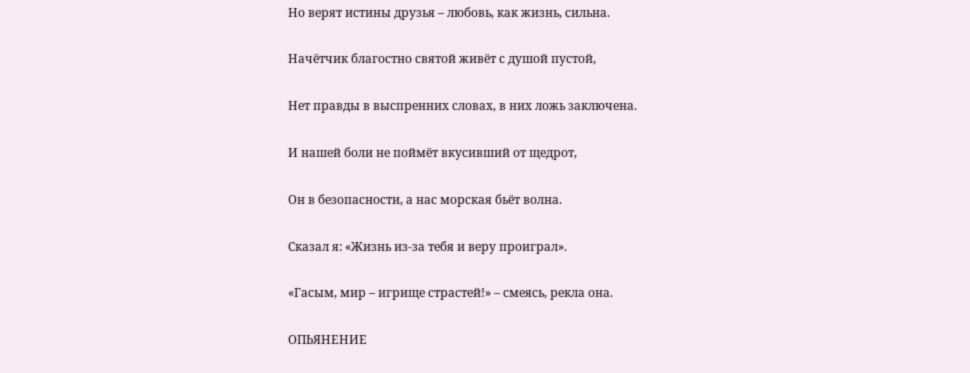Но верят истины друзья – любовь, как жизнь, сильна.

Начётчик благостно святой живёт с душой пустой,

Нет правды в выспренних словах, в них ложь заключена.

И нашей боли не поймёт вкусивший от щедрот,

Он в безопасности, а нас морская бьёт волна.

Сказал я: «Жизнь из-за тебя и веру проиграл».

«Гасым, мир – игрище страстей!» – смеясь, рекла она.

ОПЬЯНЕНИЕ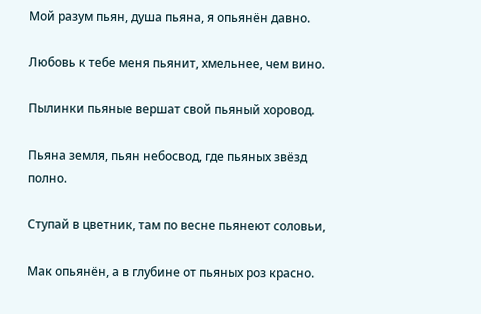Мой разум пьян, душа пьяна, я опьянён давно.

Любовь к тебе меня пьянит, хмельнее, чем вино.

Пылинки пьяные вершат свой пьяный хоровод.

Пьяна земля, пьян небосвод, где пьяных звёзд полно.

Ступай в цветник, там по весне пьянеют соловьи,

Мак опьянён, а в глубине от пьяных роз красно.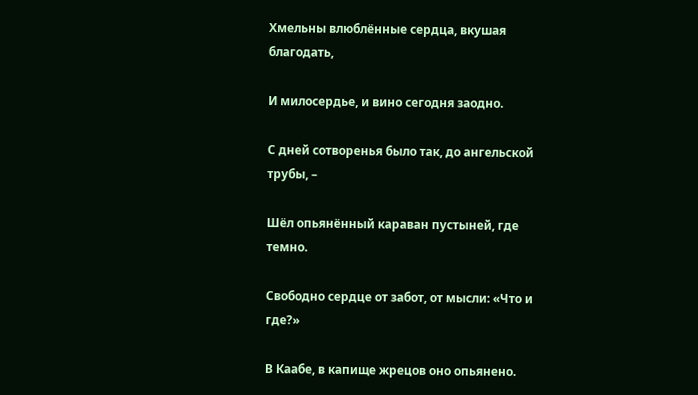Хмельны влюблённые сердца, вкушая благодать,

И милосердье, и вино сегодня заодно.

С дней сотворенья было так, до ангельской трубы, –

Шёл опьянённый караван пустыней, где темно.

Свободно сердце от забот, от мысли: «Что и где?»

В Каабе, в капище жрецов оно опьянено.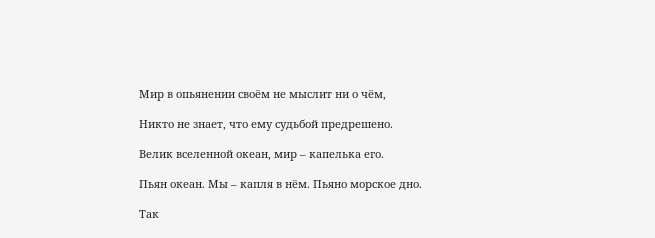Мир в опьянении своём не мыслит ни о чём,

Никто не знает, что ему судьбой предрешено.

Велик вселенной океан, мир – капелька его.

Пьян океан. Мы – капля в нём. Пьяно морское дно.

Так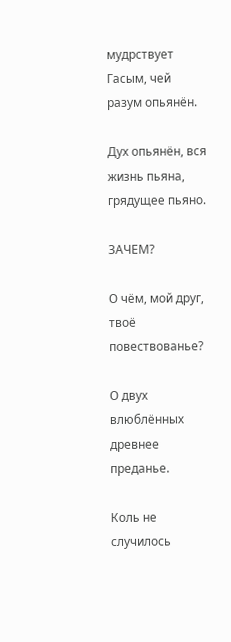мудрствует Гасым, чей разум опьянён.

Дух опьянён, вся жизнь пьяна, грядущее пьяно.

ЗАЧЕМ?

О чём, мой друг, твоё повествованье?

О двух влюблённых древнее преданье.

Коль не случилось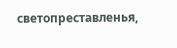светопреставленья,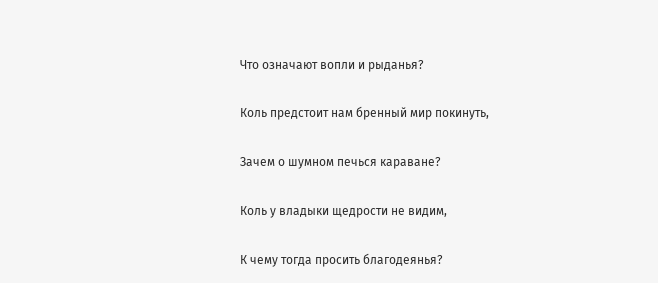Что означают вопли и рыданья?

Коль предстоит нам бренный мир покинуть,

Зачем о шумном печься караване?

Коль у владыки щедрости не видим,

К чему тогда просить благодеянья?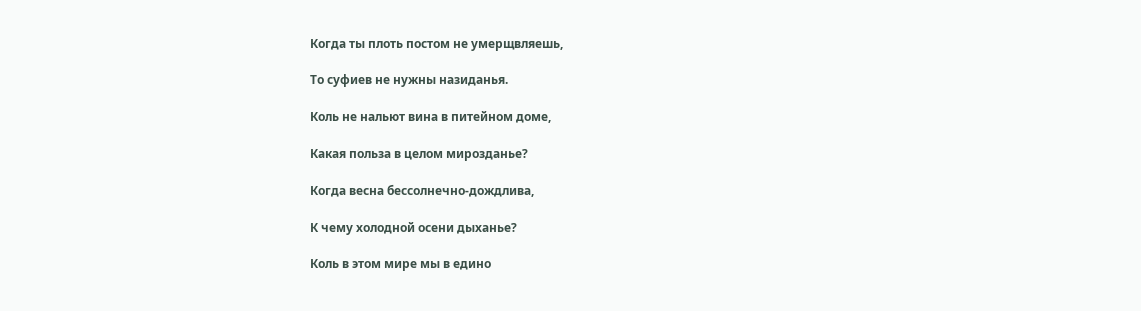Когда ты плоть постом не умерщвляешь,

То суфиев не нужны назиданья.

Коль не нальют вина в питейном доме,

Какая польза в целом мирозданье?

Когда весна бессолнечно-дождлива,

К чему холодной осени дыханье?

Коль в этом мире мы в едино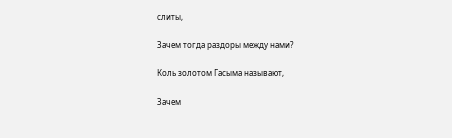слиты,

Зачем тогда раздоры между нами?

Коль золотом Гасыма называют,

Зачем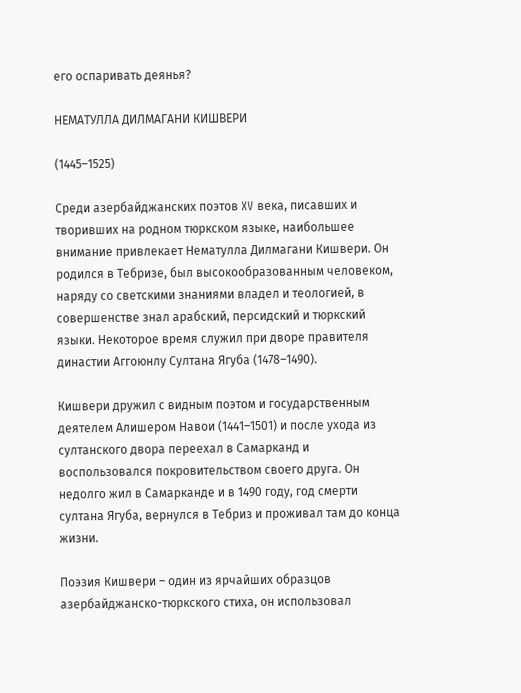его оспаривать деянья?

НЕМАТУЛЛА ДИЛМАГАНИ КИШВЕРИ

(1445–1525)

Среди азербайджанских поэтов XV века, писавших и творивших на родном тюркском языке, наибольшее внимание привлекает Нематулла Дилмагани Кишвери. Он родился в Тебризе, был высокообразованным человеком, наряду со светскими знаниями владел и теологией, в совершенстве знал арабский, персидский и тюркский языки. Некоторое время служил при дворе правителя династии Аггоюнлу Султана Ягуба (1478–1490).

Кишвери дружил с видным поэтом и государственным деятелем Алишером Навои (1441–1501) и после ухода из султанского двора переехал в Самарканд и воспользовался покровительством своего друга. Он недолго жил в Самарканде и в 1490 году, год смерти султана Ягуба, вернулся в Тебриз и проживал там до конца жизни.

Поэзия Кишвери – один из ярчайших образцов азербайджанско-тюркского стиха, он использовал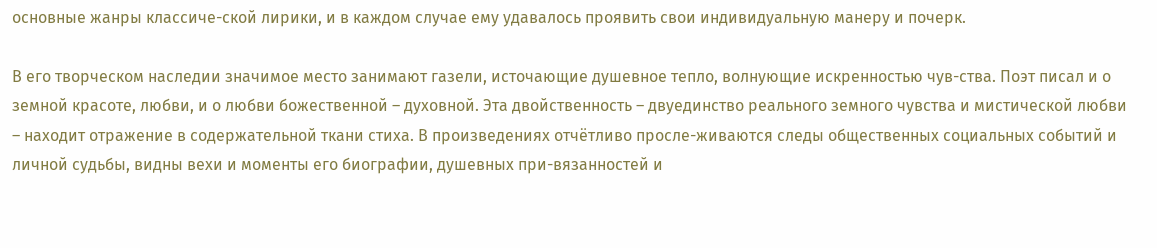основные жанры классиче-ской лирики, и в каждом случае ему удавалось проявить свои индивидуальную манеру и почерк.

В его творческом наследии значимое место занимают газели, источающие душевное тепло, волнующие искренностью чув-ства. Поэт писал и о земной красоте, любви, и о любви божественной – духовной. Эта двойственность – двуединство реального земного чувства и мистической любви – находит отражение в содержательной ткани стиха. В произведениях отчётливо просле-живаются следы общественных социальных событий и личной судьбы, видны вехи и моменты его биографии, душевных при-вязанностей и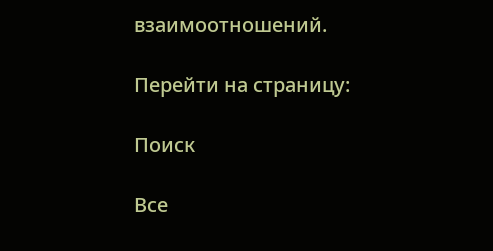взаимоотношений.

Перейти на страницу:

Поиск

Все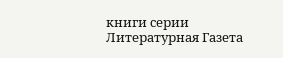книги серии Литературная Газета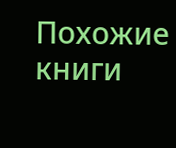Похожие книги